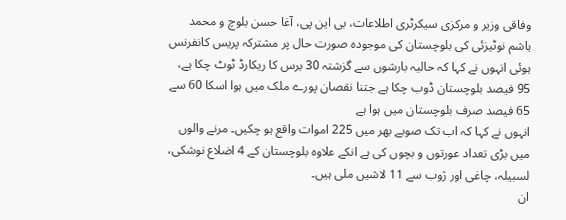وفاقی وزیر و مرکزی سیکرٹری اطلاعات، بی این پی، آغا حسن بلوچ و محمد ہاشم نوٹیزئی کی بلوچستان کی موجودہ صورت حال پر مشترکہ پریس کانفرنس ہوئی انہوں نے کہا کہ حالیہ بارشوں سے گزشتہ 30 برس کا ریکارڈ ٹوٹ چکا ہے، 95 فیصد بلوچستان ڈوب چکا ہے جتنا نقصان پورے ملک میں ہوا اسکا 60 سے 65 فیصد صرف بلوچستان میں ہوا ہے
انہوں نے کہا کہ اب تک صوبے بھر میں 225 اموات واقع ہو چکیں۔ مرنے والوں میں بڑی تعداد عورتوں و بچوں کی ہے انکے علاوہ بلوچستان کے 4 اضلاع نوشکی، لسبیلہ، چاغی اور ژوب سے 11 لاشیں ملی ہیں۔
ان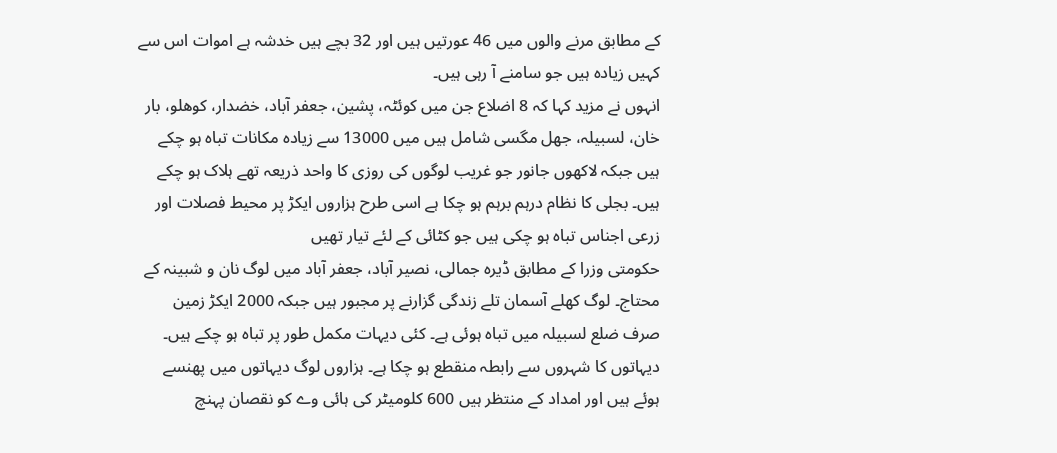کے مطابق مرنے والوں میں 46 عورتیں ہیں اور 32 بچے ہیں خدشہ ہے اموات اس سے کہیں زیادہ ہیں جو سامنے آ رہی ہیں۔
انہوں نے مزید کہا کہ 8 اضلاع جن میں کوئٹہ، پشین، جعفر آباد، خضدار، کوھلو، بار خان، لسبیلہ، جھل مگسی شامل ہیں میں 13000 سے زیادہ مکانات تباہ ہو چکے ہیں جبکہ لاکھوں جانور جو غریب لوگوں کی روزی کا واحد ذریعہ تھے ہلاک ہو چکے ہیں۔ بجلی کا نظام درہم برہم ہو چکا ہے اسی طرح ہزاروں ایکڑ پر محیط فصلات اور زرعی اجناس تباہ ہو چکی ہیں جو کٹائی کے لئے تیار تھیں
حکومتی وزرا کے مطابق ڈیرہ جمالی، نصیر آباد، جعفر آباد میں لوگ نان و شبینہ کے محتاج۔ لوگ کھلے آسمان تلے زندگی گزارنے پر مجبور ہیں جبکہ 2000 ایکڑ زمین صرف ضلع لسبیلہ میں تباہ ہوئی ہے۔ کئی دیہات مکمل طور پر تباہ ہو چکے ہیں۔ دیہاتوں کا شہروں سے رابطہ منقطع ہو چکا ہے۔ ہزاروں لوگ دیہاتوں میں پھنسے ہوئے ہیں اور امداد کے منتظر ہیں 600 کلومیٹر کی ہائی وے کو نقصان پہنچ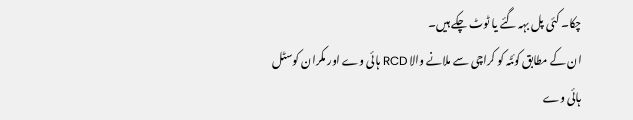چکا۔ کئی پل بہہ گئے یا ٹوٹ چکے ہیں۔
ان کے مطابق کوئٹہ کو کراچی سے ملانے والا RCD ہائی وے اور مکران کوسٹل ہائی وے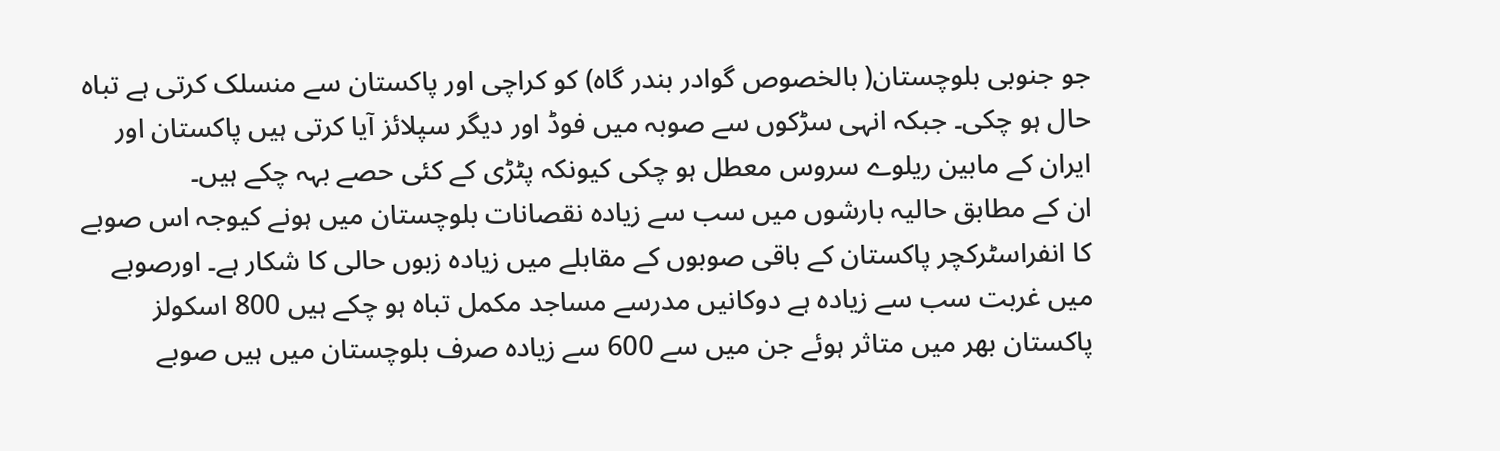جو جنوبی بلوچستان( بالخصوص گوادر بندر گاہ) کو کراچی اور پاکستان سے منسلک کرتی ہے تباہ حال ہو چکی۔ جبکہ انہی سڑکوں سے صوبہ میں فوڈ اور دیگر سپلائز آیا کرتی ہیں پاکستان اور ایران کے مابین ریلوے سروس معطل ہو چکی کیونکہ پٹڑی کے کئی حصے بہہ چکے ہیں۔
ان کے مطابق حالیہ بارشوں میں سب سے زیادہ نقصانات بلوچستان میں ہونے کیوجہ اس صوبے کا انفراسٹرکچر پاکستان کے باقی صوبوں کے مقابلے میں زیادہ زبوں حالی کا شکار ہے۔ اورصوبے میں غربت سب سے زیادہ ہے دوکانیں مدرسے مساجد مکمل تباہ ہو چکے ہیں 800 اسکولز پاکستان بھر میں متاثر ہوئے جن میں سے 600 سے زیادہ صرف بلوچستان میں ہیں صوبے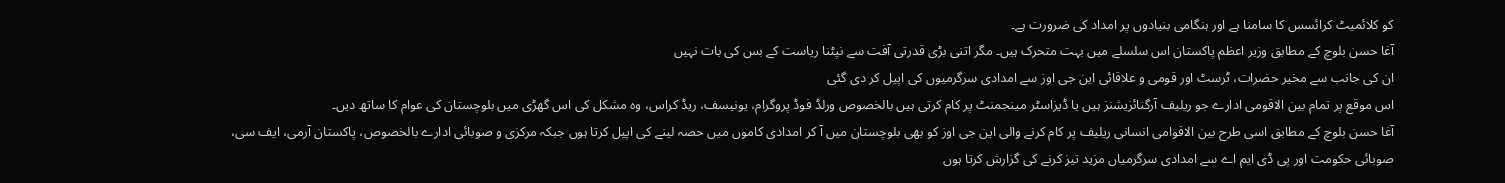کو کلائمیٹ کرائسس کا سامنا ہے اور ہنگامی بنیادوں پر امداد کی ضرورت ہے۔
آغا حسن بلوچ کے مطابق وزیر اعظم پاکستان اس سلسلے میں بہت متحرک ہیں۔ مگر اتنی بڑی قدرتی آفت سے نپٹنا ریاست کے بس کی بات نہیں
ان کی جانب سے مخیر حضرات، ٹرسٹ اور قومی و علاقائی این جی اوز سے امدادی سرگرمیوں کی اپیل کر دی گئی
اس موقع پر تمام بین الاقومی ادارے جو ریلیف آرگنائزیشنز ہیں یا ڈیزاسٹر مینجمنٹ پر کام کرتی ہیں بالخصوص ورلڈ فوڈ پروگرام، یونیسف، ریڈ کراس، وہ مشکل کی اس گھڑی میں بلوچستان کی عوام کا ساتھ دیں۔
آغا حسن بلوچ کے مطابق اسی طرح بین الاقوامی انسانی ریلیف پر کام کرنے والی این جی اوز کو بھی بلوچستان میں آ کر امدادی کاموں میں حصہ لینے کی اپیل کرتا ہوں جبکہ مرکزی و صوبائی ادارے بالخصوص، پاکستان آرمی، ایف سی، صوبائی حکومت اور پی ڈی ایم اے سے امدادی سرگرمیاں مزید تیز کرنے کی گزارش کرتا ہوں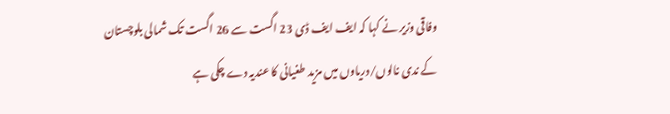وفاقی وزیر نے کہا کہ ایف ایف ڈی 23 اگست سے 26 اگست تک شمالی بلوچستان کے ندی نالوں/دریاوں میں مزید طغیانی کا عندیہ دے چکی ہے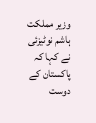وزیر مملکت ہاشم نوٹیزئی نے کہا کہ پاکستان کے دوست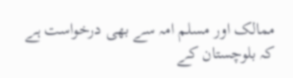ممالک اور مسلم امہ سے بھی درخواست ہے کہ بلوچستان کے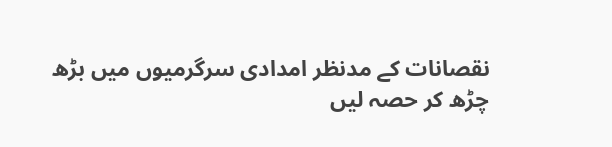نقصانات کے مدنظر امدادی سرگرمیوں میں بڑھ چڑھ کر حصہ لیں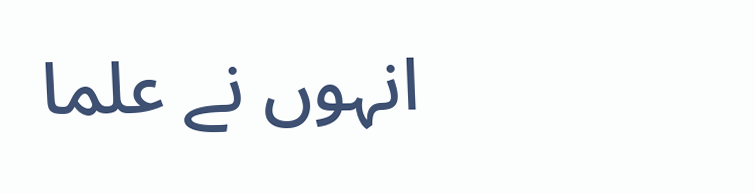انہوں نے علما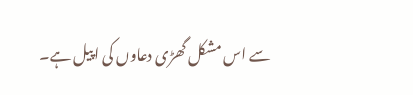سے اس مشکل گھڑی دعاوں کی اپیل ہے۔